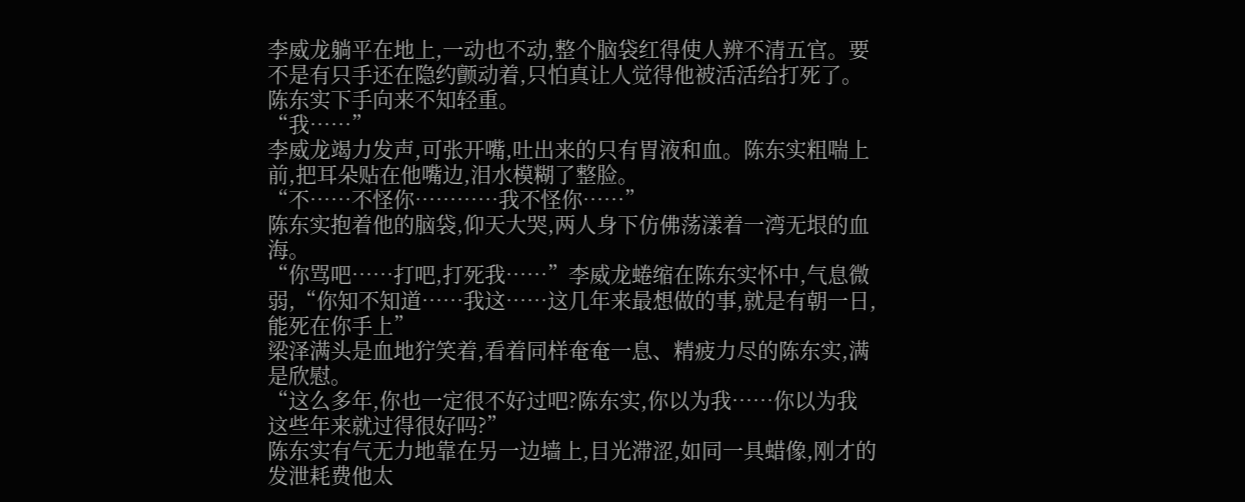李威龙躺平在地上,一动也不动,整个脑袋红得使人辨不清五官。要不是有只手还在隐约颤动着,只怕真让人觉得他被活活给打死了。陈东实下手向来不知轻重。
“我……”
李威龙竭力发声,可张开嘴,吐出来的只有胃液和血。陈东实粗喘上前,把耳朵贴在他嘴边,泪水模糊了整脸。
“不……不怪你…………我不怪你……”
陈东实抱着他的脑袋,仰天大哭,两人身下仿佛荡漾着一湾无垠的血海。
“你骂吧……打吧,打死我……”李威龙蜷缩在陈东实怀中,气息微弱,“你知不知道……我这……这几年来最想做的事,就是有朝一日,能死在你手上”
梁泽满头是血地狞笑着,看着同样奄奄一息、精疲力尽的陈东实,满是欣慰。
“这么多年,你也一定很不好过吧?陈东实,你以为我……你以为我这些年来就过得很好吗?”
陈东实有气无力地靠在另一边墙上,目光滞涩,如同一具蜡像,刚才的发泄耗费他太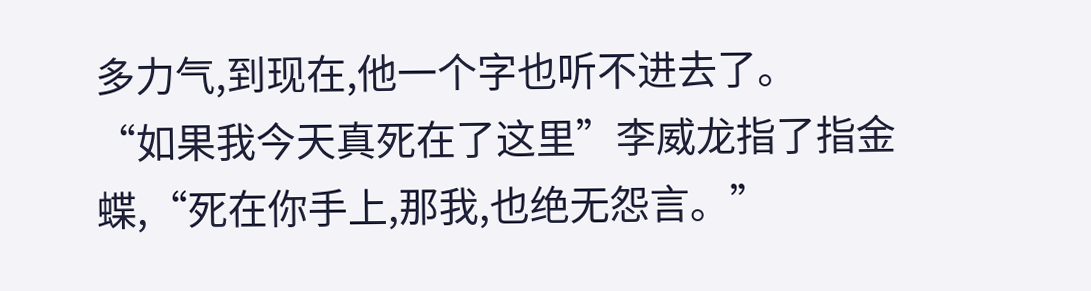多力气,到现在,他一个字也听不进去了。
“如果我今天真死在了这里”李威龙指了指金蝶,“死在你手上,那我,也绝无怨言。”